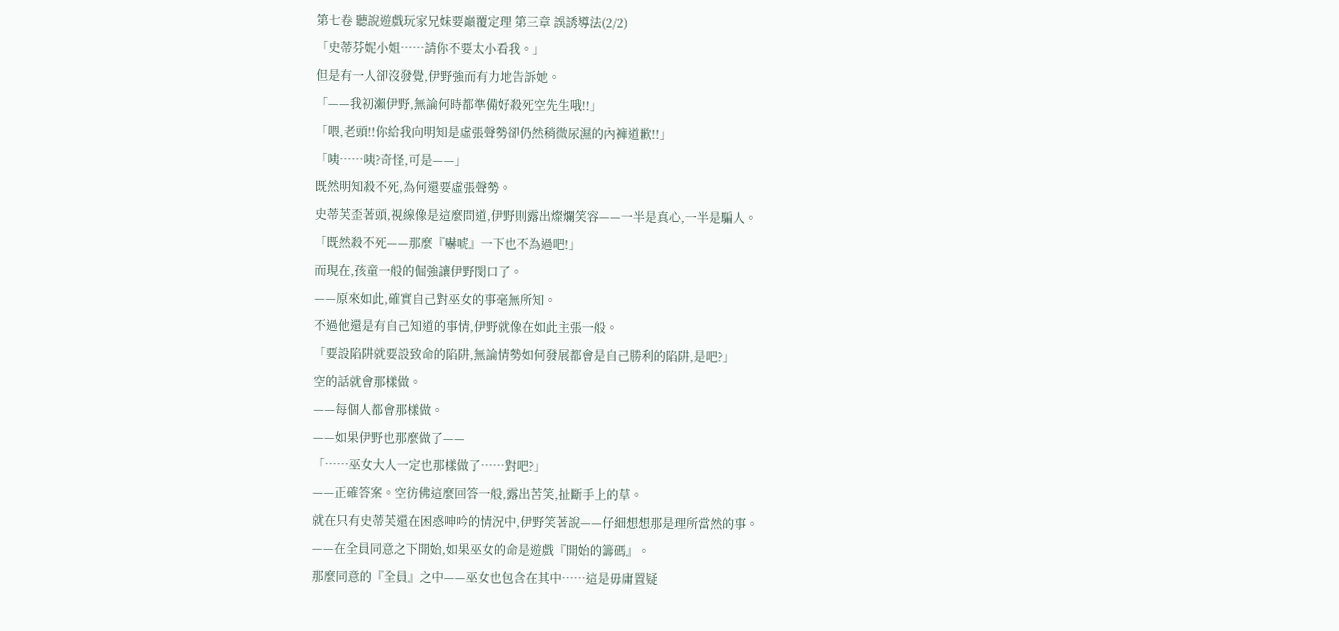第七卷 聽說遊戲玩家兄妹要巔覆定理 第三章 誤誘導法(2/2)
「史蒂芬妮小姐……請你不要太小看我。」
但是有一人卻沒發覺,伊野強而有力地告訴她。
「——我初瀨伊野,無論何時都準備好殺死空先生哦!!」
「喂,老頭!!你給我向明知是虛張聲勢卻仍然稍微尿濕的內褲道歉!!」
「咦……咦?奇怪,可是——」
既然明知殺不死,為何還要虛張聲勢。
史蒂芙歪著頭,視線像是這麼問道,伊野則露出燦爛笑容——一半是真心,一半是騙人。
「既然殺不死——那麼『嚇唬』一下也不為過吧!」
而現在,孩童一般的倔強讓伊野閔口了。
——原來如此,確實自己對巫女的事毫無所知。
不過他還是有自己知道的事情,伊野就像在如此主張一般。
「要設陷阱就要設致命的陷阱,無論情勢如何發展都會是自己勝利的陷阱,是吧?」
空的話就會那樣做。
——每個人都會那樣做。
——如果伊野也那麼做了——
「……巫女大人一定也那樣做了……對吧?」
——正確答案。空彷佛這麼回答一般,露出苦笑,扯斷手上的草。
就在只有史蒂芙還在困惑呻吟的情況中,伊野笑著說——仔細想想那是理所當然的事。
——在全員同意之下開始,如果巫女的命是遊戲『開始的籌碼』。
那麼同意的『全員』之中——巫女也包含在其中……這是毋庸置疑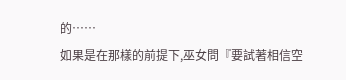的……
如果是在那樣的前提下,巫女問『要試著相信空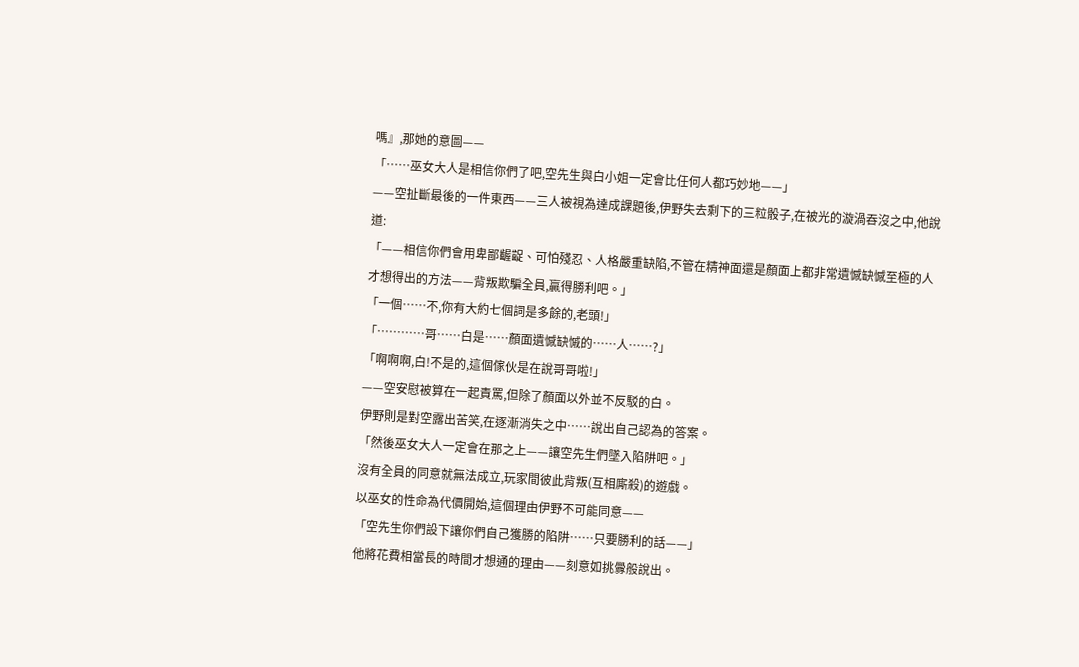嗎』,那她的意圖——
「……巫女大人是相信你們了吧,空先生與白小姐一定會比任何人都巧妙地——」
——空扯斷最後的一件東西——三人被視為達成課題後,伊野失去剩下的三粒骰子,在被光的漩渦吞沒之中,他說道:
「——相信你們會用卑鄙齷齪、可怕殘忍、人格嚴重缺陷,不管在精神面還是顏面上都非常遺憾缺憾至極的人才想得出的方法——背叛欺騙全員,贏得勝利吧。」
「一個……不,你有大約七個詞是多餘的,老頭!」
「…………哥……白是……顏面遺憾缺慽的……人……?」
「啊啊啊,白!不是的,這個傢伙是在說哥哥啦!」
——空安慰被算在一起責罵,但除了顏面以外並不反駁的白。
伊野則是對空露出苦笑,在逐漸消失之中……說出自己認為的答案。
「然後巫女大人一定會在那之上——讓空先生們墜入陷阱吧。」
沒有全員的同意就無法成立,玩家間彼此背叛(互相廝殺)的遊戲。
以巫女的性命為代價開始,這個理由伊野不可能同意——
「空先生你們設下讓你們自己獲勝的陷阱……只要勝利的話——」
他將花費相當長的時間才想通的理由——刻意如挑釁般說出。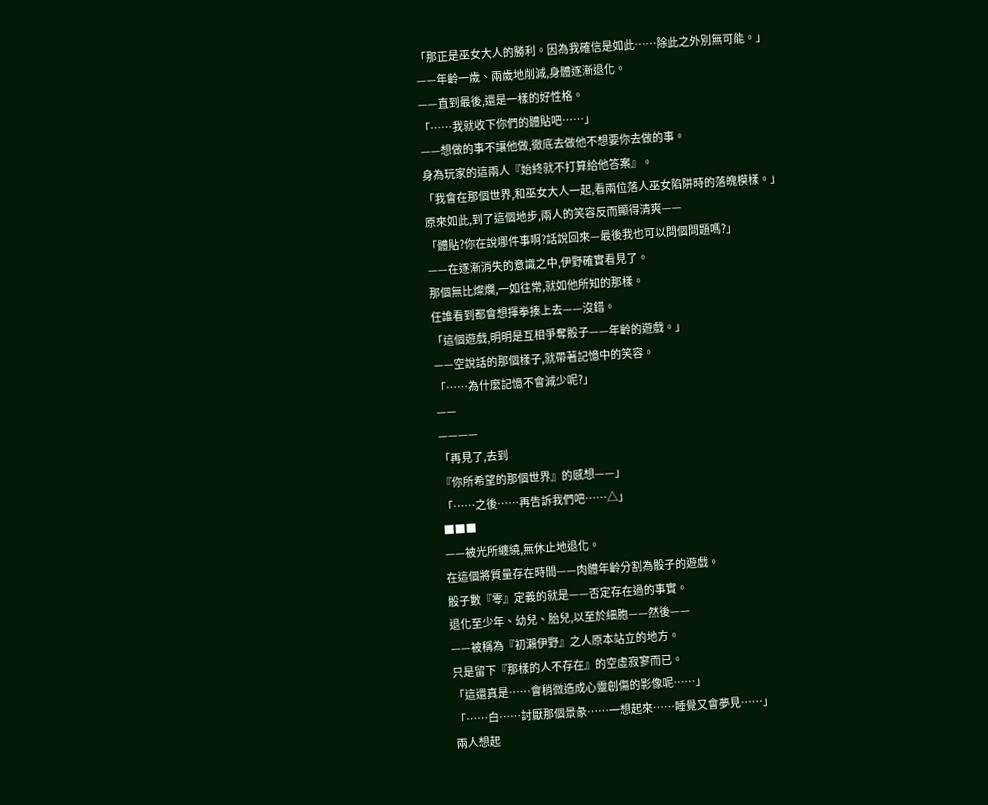「那正是巫女大人的勝利。因為我確信是如此……除此之外別無可能。」
——年齡一歲、兩歲地削減,身體逐漸退化。
——直到最後,還是一樣的好性格。
「……我就收下你們的體貼吧……」
——想做的事不讓他做,徹底去做他不想要你去做的事。
身為玩家的這兩人『始終就不打算給他答案』。
「我會在那個世界,和巫女大人一起,看兩位落人巫女陷阱時的落魄模樣。」
原來如此,到了這個地步,兩人的笑容反而顯得清爽——
「體貼?你在說哪件事啊?話說回來—最後我也可以問個問題嗎?」
——在逐漸消失的意識之中,伊野確實看見了。
那個無比燦爛,一如往常,就如他所知的那樣。
任誰看到都會想揮拳揍上去——沒錯。
「這個遊戲,明明是互相爭奪骰子——年齡的遊戲。」
——空說話的那個樣子,就帶著記憶中的笑容。
「……為什麼記憶不會減少呢?」
——
————
「再見了,去到
『你所希望的那個世界』的感想——」
「……之後……再告訴我們吧……△」
■■■
——被光所纏繞,無休止地退化。
在這個將質量存在時間——肉體年齡分割為骰子的遊戲。
骰子數『零』定義的就是——否定存在過的事實。
退化至少年、幼兒、胎兒,以至於細胞——然後——
——被稱為『初瀨伊野』之人原本站立的地方。
只是留下『那樣的人不存在』的空虛寂寥而已。
「這還真是……會稍微造成心靈創傷的影像呢……」
「……白……討厭那個景彖……一想起來……睡覺又會夢見……」
兩人想起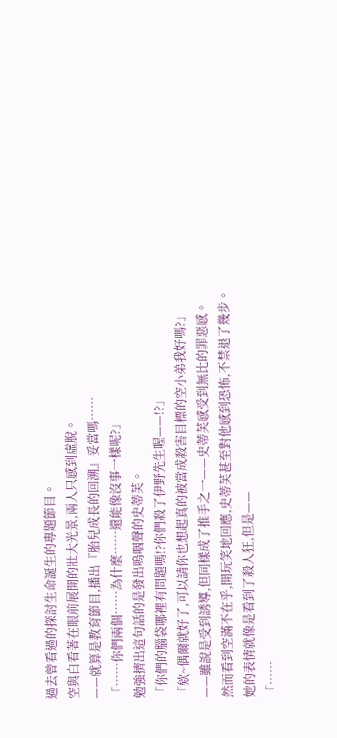過去曾看過的探討生命誕生的專題節目。
空與白看著在眼前展開的壯大光景,兩人只感到虛脫。
——就算是教育節目,播出『胎兒成長的回溯』妥當嗎……
「……你們兩個……為什麼……還能像沒事一樣呢?」
勉強擠出這句話的是發出嗚咽聲的史蒂芙。
「你們的腦袋哪裡有問題嗎!?你們殺了伊野先生喔——!?」
「欸~偶爾就好了,可以請你也想起真的被當成殺害目標的空小弟我好嗎?」
——雖說是受到誘導,但同樣成了推手之一——史蒂芙感受到無比的罪惡感。
然而看到空滿不在乎,開玩笑地回應,史蒂芙甚至對他感到恐怖,不禁退了幾步。
她的表情就像是看到了殺人狂,但是——
「……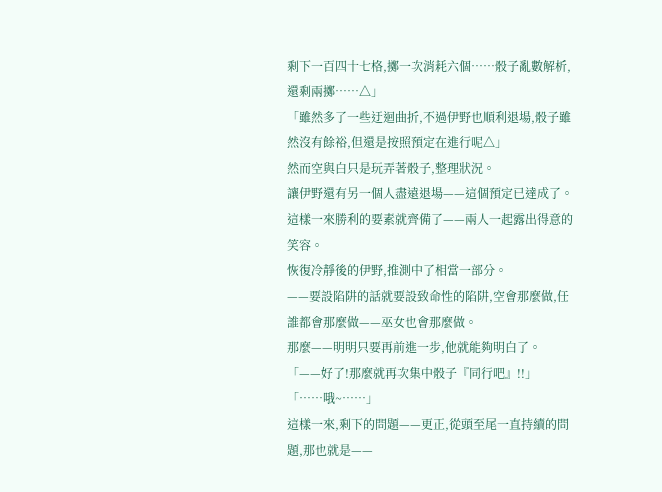剩下一百四十七格,擲一次消耗六個……骰子亂數解析,還剩兩擲……△」
「雖然多了一些迂迴曲折,不過伊野也順利退場,骰子雖然沒有餘裕,但還是按照預定在進行呢△」
然而空與白只是玩弄著骰子,整理狀況。
讓伊野還有另一個人盡遠退場——這個預定已達成了。
這樣一來勝利的要素就齊備了——兩人一起露出得意的笑容。
恢復冷靜後的伊野,推測中了相當一部分。
——要設陷阱的話就要設致命性的陷阱,空會那麼做,任誰都會那麼做——巫女也會那麼做。
那麼——明明只要再前進一步,他就能夠明白了。
「——好了!那麼就再次集中骰子『同行吧』!!」
「……哦~……」
這樣一來,剩下的問題——更正,從頭至尾一直持續的問題,那也就是——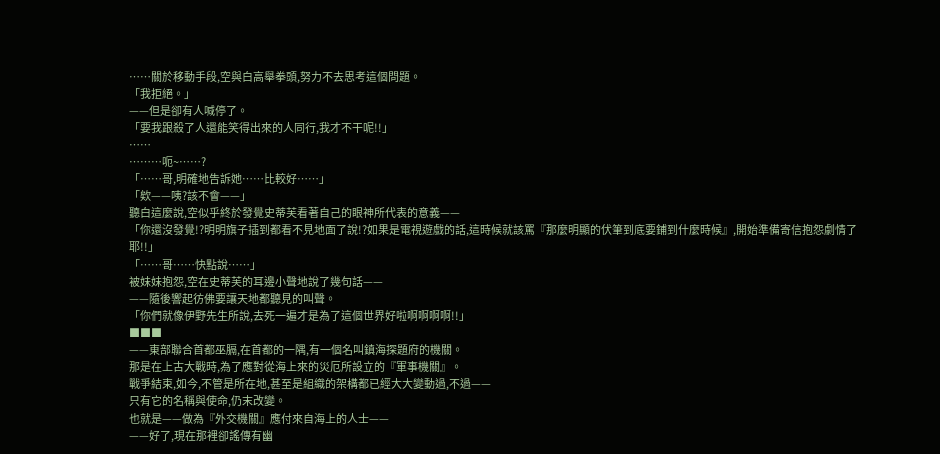……關於移動手段,空與白高舉拳頭,努力不去思考這個問題。
「我拒絕。」
——但是卻有人喊停了。
「要我跟殺了人還能笑得出來的人同行,我才不干呢!!」
……
………呃~……?
「……哥,明確地告訴她……比較好……」
「欸——咦?該不會——」
聽白這麼說,空似乎終於發覺史蒂芙看著自己的眼神所代表的意義——
「你還沒發覺!?明明旗子插到都看不見地面了說!?如果是電視遊戲的話,這時候就該罵『那麼明顯的伏筆到底要鋪到什麼時候』,開始準備寄信抱怨劇情了耶!!」
「……哥……快點說……」
被妹妹抱怨,空在史蒂芙的耳邊小聲地說了幾句話——
——隨後響起彷佛要讓天地都聽見的叫聲。
「你們就像伊野先生所說,去死一遍才是為了這個世界好啦啊啊啊啊!!」
■■■
——東部聯合首都巫膈,在首都的一隅,有一個名叫鎮海探題府的機關。
那是在上古大戰時,為了應對從海上來的災厄所設立的『軍事機關』。
戰爭結束,如今,不管是所在地,甚至是組織的架構都已經大大變動過,不過——
只有它的名稱與使命,仍末改變。
也就是——做為『外交機關』應付來自海上的人士——
——好了,現在那裡卻謠傳有幽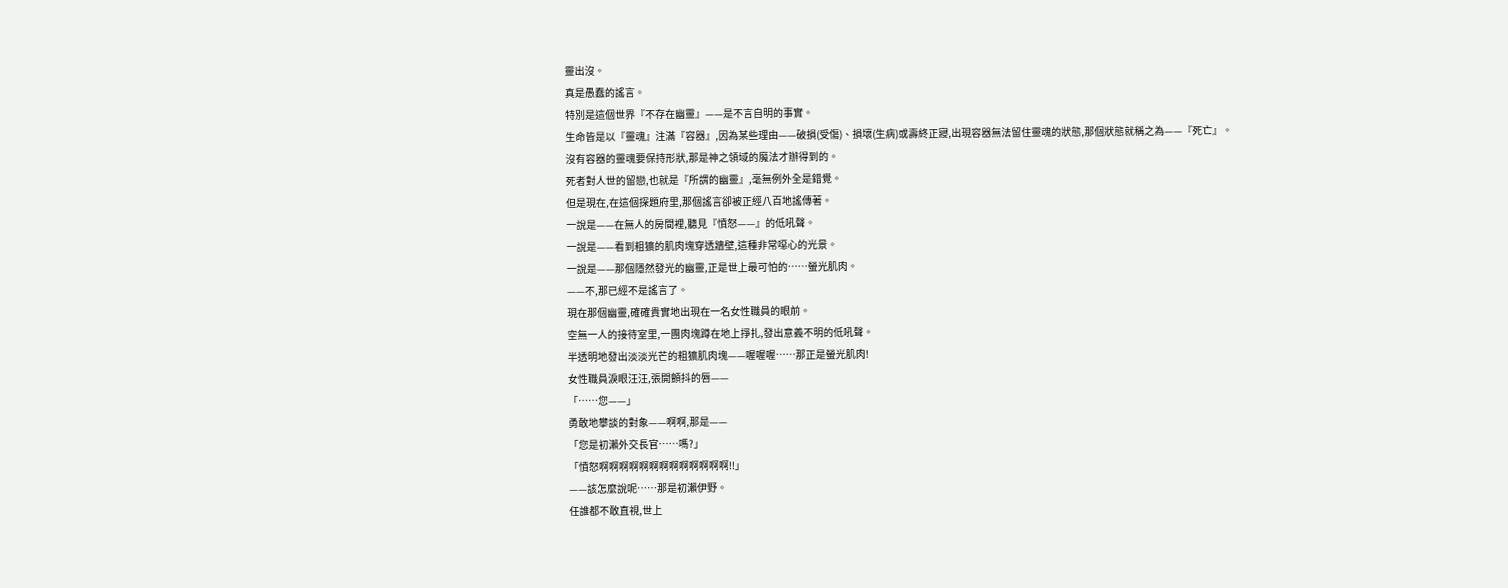靈出沒。
真是愚蠢的謠言。
特別是這個世界『不存在幽靈』——是不言自明的事實。
生命皆是以『靈魂』注滿『容器』,因為某些理由——破損(受傷)、損壞(生病)或壽終正寢,出現容器無法留住靈魂的狀態,那個狀態就稱之為——『死亡』。
沒有容器的靈魂要保持形狀,那是神之領域的魔法才辦得到的。
死者對人世的留戀,也就是『所謂的幽靈』,毫無例外全是錯覺。
但是現在,在這個探題府里,那個謠言卻被正經八百地謠傳著。
一說是——在無人的房間裡,聽見『憤怒——』的低吼聲。
一說是——看到粗獷的肌肉塊穿透牆壁,這種非常噁心的光景。
一說是——那個隱然發光的幽靈,正是世上最可怕的……螢光肌肉。
——不,那已經不是謠言了。
現在那個幽靈,確確貴實地出現在一名女性職員的眼前。
空無一人的接待室里,一團肉塊蹲在地上掙扎,發出意義不明的低吼聲。
半透明地發出淡淡光芒的粗獷肌肉塊——喔喔喔……那正是螢光肌肉!
女性職員淚眼汪汪,張開顫抖的唇——
「……您——」
勇敢地攀談的對象——啊啊,那是——
「您是初瀨外交長官……嗎?」
「憤怒啊啊啊啊啊啊啊啊啊啊啊啊啊!!」
——該怎麼說呢……那是初瀨伊野。
任誰都不敢直視,世上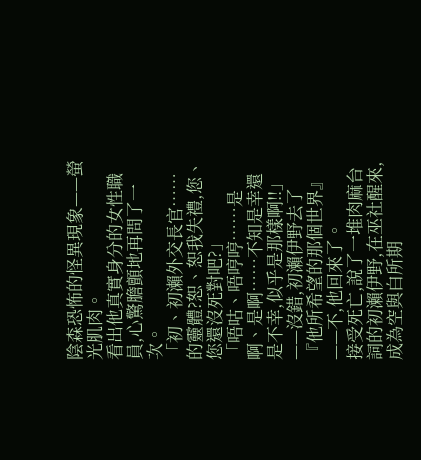陰森恐怖的怪異現象——螢光肌肉。
看出他真實身分的女性職員,心驚膽顫地再問了一次。
「初、初瀨外交長官……的靈體?恕、恕我失禮,您、您還沒死對吧?」
「唔咕、唔哼哼……是啊、是啊……不知是幸還是不幸,似乎是那樣啊!!」
——沒錯,初瀨伊野去了『他所希望的那個世界』——不,他回來了。
接受死亡,說了一堆肉麻台詞的初瀨伊野,在巫社醒來,成為空與白所期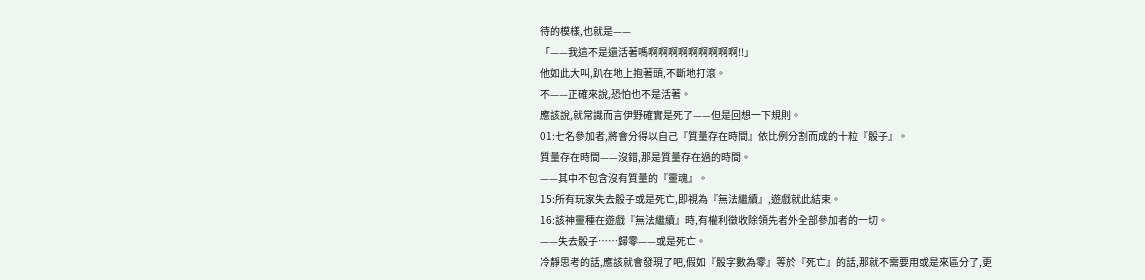待的模樣,也就是——
「——我這不是還活著嗎啊啊啊啊啊啊啊啊啊!!」
他如此大叫,趴在地上抱著頭,不斷地打滾。
不——正確來說,恐怕也不是活著。
應該說,就常識而言伊野確實是死了——但是回想一下規則。
01:七名參加者,將會分得以自己『質量存在時間』依比例分割而成的十粒『骰子』。
質量存在時間——沒錯,那是質量存在過的時間。
——其中不包含沒有質量的『靈魂』。
15:所有玩家失去骰子或是死亡,即視為『無法繼續』,遊戲就此結束。
16:該神靈種在遊戲『無法繼續』時,有權利徵收除領先者外全部參加者的一切。
——失去骰子……歸零——或是死亡。
冷靜思考的話,應該就會發現了吧,假如『骰字數為零』等於『死亡』的話,那就不需要用或是來區分了,更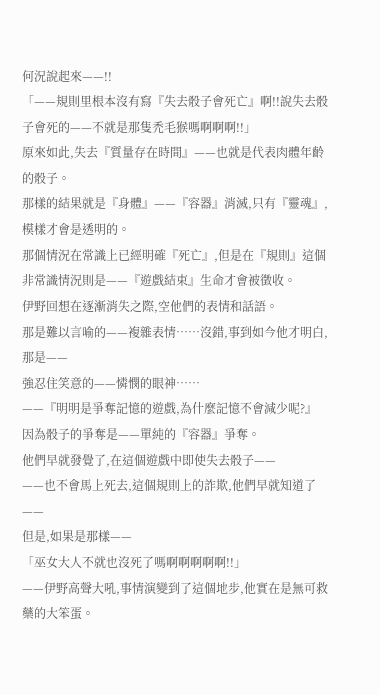何況說起來——!!
「——規則里根本沒有寫『失去骰子會死亡』啊!!說失去骰子會死的——不就是那隻禿毛猴嗎啊啊啊!!」
原來如此,失去『質量存在時間』——也就是代表肉體年齡的骰子。
那樣的結果就是『身體』——『容器』消滅,只有『靈魂』,模樣才會是透明的。
那個情況在常識上已經明確『死亡』,但是在『規則』這個非常識情況則是——『遊戲結束』生命才會被徵收。
伊野回想在逐漸消失之際,空他們的表情和話語。
那是難以言喻的——複雜表情……沒錯,事到如今他才明白,那是——
強忍住笑意的——憐憫的眼神……
——『明明是爭奪記憶的遊戲,為什麼記憶不會減少呢?』
因為骰子的爭奪是——單純的『容器』爭奪。
他們早就發覺了,在這個遊戲中即使失去骰子——
——也不會馬上死去,這個規則上的詐欺,他們早就知道了——
但是,如果是那樣——
「巫女大人不就也沒死了嗎啊啊啊啊啊!!」
——伊野高聲大吼,事情演變到了這個地步,他實在是無可救藥的大笨蛋。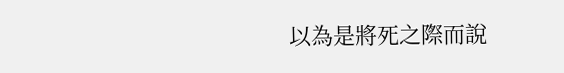以為是將死之際而說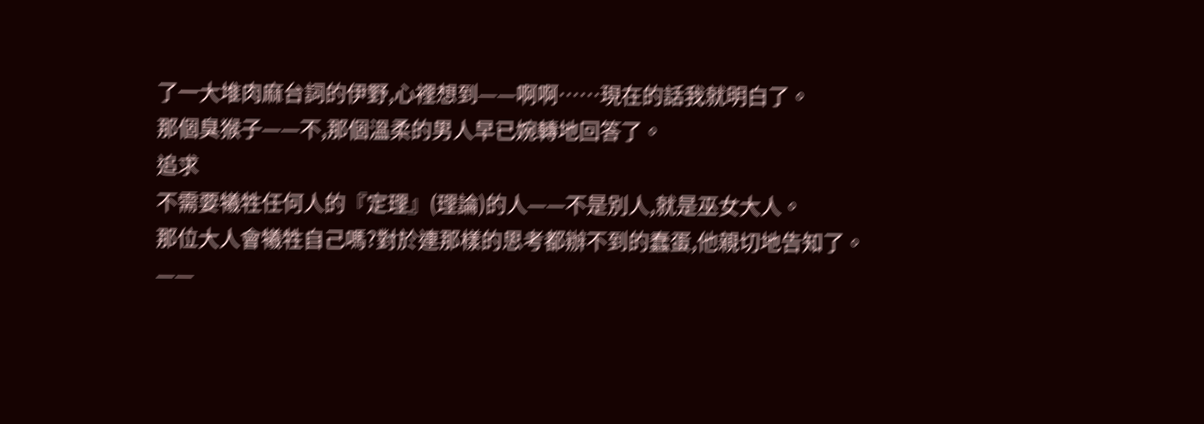了一大堆肉麻台詞的伊野,心裡想到——啊啊……現在的話我就明白了。
那個臭猴子——不,那個溫柔的男人早已婉轉地回答了。
追求
不需要犧牲任何人的『定理』(理論)的人——不是別人,就是巫女大人。
那位大人會犧牲自己嗎?對於連那樣的思考都辦不到的蠢蛋,他親切地告知了。
——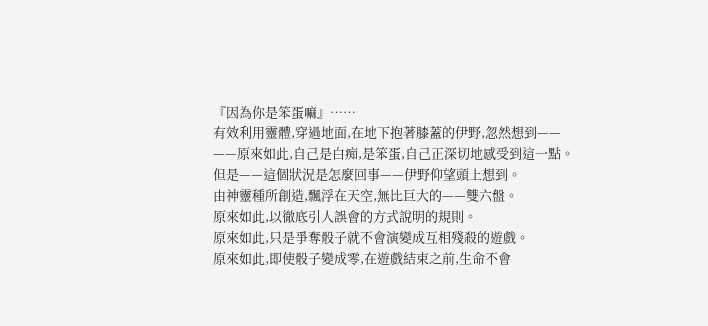『因為你是笨蛋嘛』……
有效利用靈體,穿過地面,在地下抱著膝蓋的伊野,忽然想到——
——原來如此,自己是白痴,是笨蛋,自己正深切地感受到這一點。
但是——這個狀況是怎麼回事——伊野仰望頭上想到。
由神靈種所創造,飄浮在天空,無比巨大的——雙六盤。
原來如此,以徹底引人誤會的方式說明的規則。
原來如此,只是爭奪骰子就不會演變成互相殘殺的遊戲。
原來如此,即使骰子變成零,在遊戲結束之前,生命不會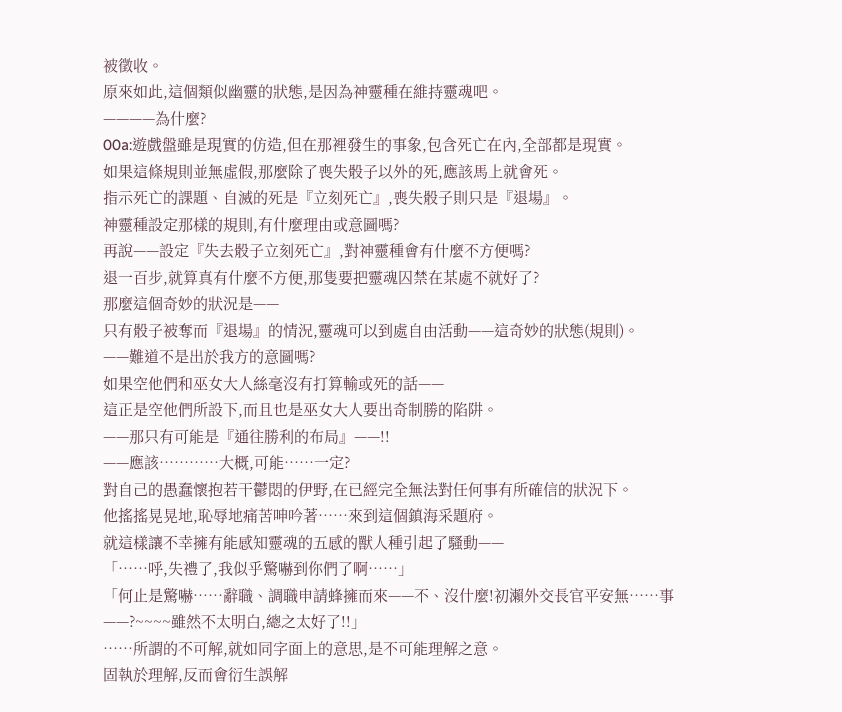被徵收。
原來如此,這個類似幽靈的狀態,是因為神靈種在維持靈魂吧。
————為什麼?
00a:遊戲盤雖是現實的仿造,但在那裡發生的事象,包含死亡在內,全部都是現實。
如果這條規則並無虛假,那麼除了喪失骰子以外的死,應該馬上就會死。
指示死亡的課題、自滅的死是『立刻死亡』,喪失骰子則只是『退場』。
神靈種設定那樣的規則,有什麼理由或意圖嗎?
再說——設定『失去骰子立刻死亡』,對神靈種會有什麼不方便嗎?
退一百步,就算真有什麼不方便,那隻要把靈魂囚禁在某處不就好了?
那麼這個奇妙的狀況是——
只有骰子被奪而『退場』的情況,靈魂可以到處自由活動——這奇妙的狀態(規則)。
——難道不是出於我方的意圖嗎?
如果空他們和巫女大人絲毫沒有打算輸或死的話——
這正是空他們所設下,而且也是巫女大人要出奇制勝的陷阱。
——那只有可能是『通往勝利的布局』——!!
——應該…………大概,可能……一定?
對自己的愚蠢懷抱若干鬱悶的伊野,在已經完全無法對任何事有所確信的狀況下。
他搖搖晃晃地,恥辱地痛苦呻吟著……來到這個鎮海采題府。
就這樣讓不幸擁有能感知靈魂的五感的獸人種引起了騷動——
「……呼,失禮了,我似乎驚嚇到你們了啊……」
「何止是驚嚇……辭職、調職申請蜂擁而來——不、沒什麼!初瀨外交長官平安無……事——?~~~~雖然不太明白,總之太好了!!」
……所謂的不可解,就如同字面上的意思,是不可能理解之意。
固執於理解,反而會衍生誤解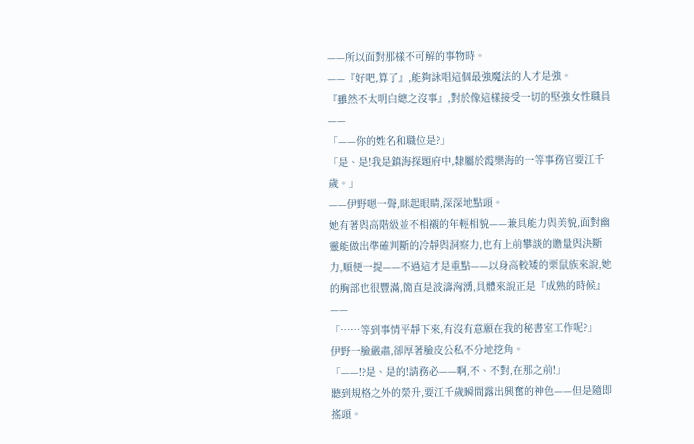——所以面對那樣不可解的事物時。
——『好吧,算了』,能夠詠唱這個最強魔法的人才是強。
『雖然不太明白總之沒事』,對於像這樣接受一切的堅強女性職員——
「——你的姓名和職位是?」
「是、是!我是鎮海探題府中,隸屬於霞樂海的一等事務官要江千歲。」
——伊野嗯一聲,眯起眼睛,深深地點頭。
她有著與高階級並不相襯的年輕相貌——兼具能力與美貌,面對幽靈能做出準確判斷的冷靜與洞察力,也有上前攀談的贍量與決斷力,順便一提——不過這才是重點——以身高較矮的栗鼠族來說,她的胸部也很豐滿,簡直是波濤洶湧,具體來說正是『成熟的時候』——
「……等到事情平靜下來,有沒有意願在我的秘書室工作呢?」
伊野一臉嚴肅,卻厚著臉皮公私不分地挖角。
「——!?是、是的!請務必——啊,不、不對,在那之前!」
聽到規格之外的榮升,要江千歲瞬間露出興奮的神色——但是隨即搖頭。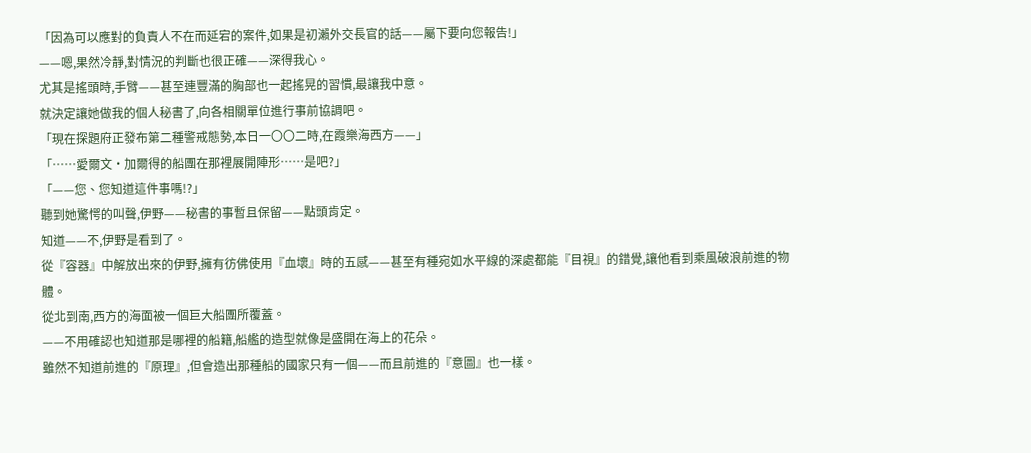「因為可以應對的負責人不在而延宕的案件,如果是初瀨外交長官的話——屬下要向您報告!」
——嗯,果然冷靜,對情況的判斷也很正確——深得我心。
尤其是搖頭時,手臂——甚至連豐滿的胸部也一起搖晃的習慣,最讓我中意。
就決定讓她做我的個人秘書了,向各相關單位進行事前協調吧。
「現在探題府正發布第二種警戒態勢,本日一〇〇二時,在霞樂海西方——」
「……愛爾文·加爾得的船團在那裡展開陣形……是吧?」
「——您、您知道這件事嗎!?」
聽到她驚愕的叫聲,伊野——秘書的事暫且保留——點頭肯定。
知道——不,伊野是看到了。
從『容器』中解放出來的伊野,擁有彷佛使用『血壞』時的五感——甚至有種宛如水平線的深處都能『目視』的錯覺,讓他看到乘風破浪前進的物體。
從北到南,西方的海面被一個巨大船團所覆蓋。
——不用確認也知道那是哪裡的船籍,船艦的造型就像是盛開在海上的花朵。
雖然不知道前進的『原理』,但會造出那種船的國家只有一個——而且前進的『意圖』也一樣。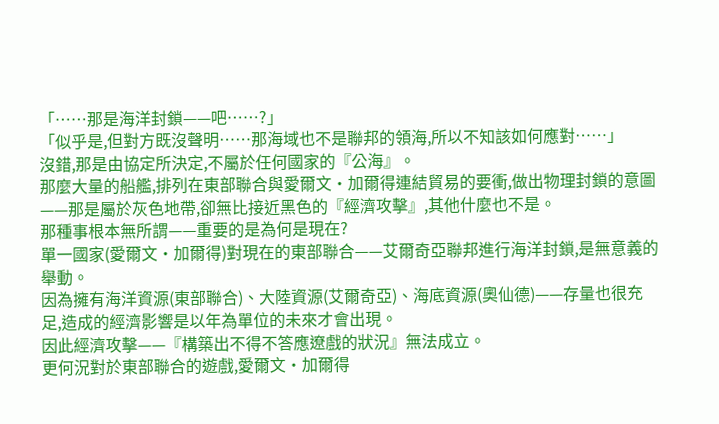「……那是海洋封鎖——吧……?」
「似乎是,但對方既沒聲明……那海域也不是聯邦的領海,所以不知該如何應對……」
沒錯,那是由協定所決定,不屬於任何國家的『公海』。
那麼大量的船艦,排列在東部聯合與愛爾文·加爾得連結貿易的要衝,做出物理封鎖的意圖——那是屬於灰色地帶,卻無比接近黑色的『經濟攻擊』,其他什麼也不是。
那種事根本無所謂——重要的是為何是現在?
單一國家(愛爾文·加爾得)對現在的東部聯合——艾爾奇亞聯邦進行海洋封鎖,是無意義的舉動。
因為擁有海洋資源(東部聯合)、大陸資源(艾爾奇亞)、海底資源(奧仙德)——存量也很充足,造成的經濟影響是以年為單位的未來才會出現。
因此經濟攻擊——『構築出不得不答應遼戲的狀況』無法成立。
更何況對於東部聯合的遊戲,愛爾文·加爾得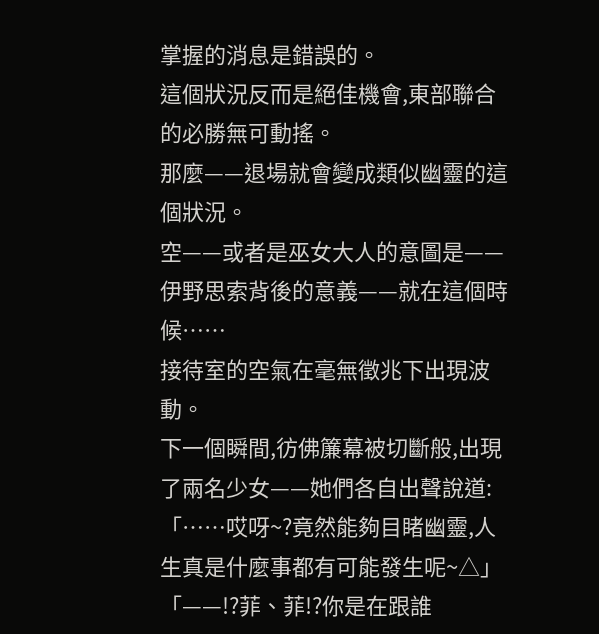掌握的消息是錯誤的。
這個狀況反而是絕佳機會,東部聯合的必勝無可動搖。
那麼——退場就會變成類似幽靈的這個狀況。
空——或者是巫女大人的意圖是——伊野思索背後的意義——就在這個時候……
接待室的空氣在毫無徵兆下出現波動。
下一個瞬間,彷佛簾幕被切斷般,出現了兩名少女——她們各自出聲說道:
「……哎呀~?竟然能夠目睹幽靈,人生真是什麼事都有可能發生呢~△」
「——!?菲、菲!?你是在跟誰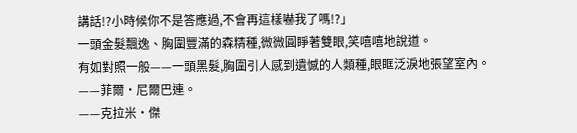講話!?小時候你不是答應過,不會再這樣嚇我了嗎!?」
一頭金髮飄逸、胸圍豐滿的森精種,微微圓睜著雙眼,笑嘻嘻地說道。
有如對照一般——一頭黑髮,胸圍引人感到遺憾的人類種,眼眶泛淚地張望室內。
——菲爾·尼爾巴連。
——克拉米·傑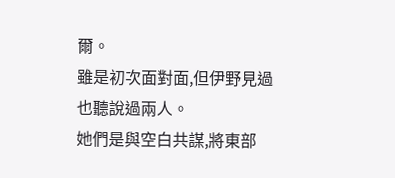爾。
雖是初次面對面,但伊野見過也聽說過兩人。
她們是與空白共謀,將東部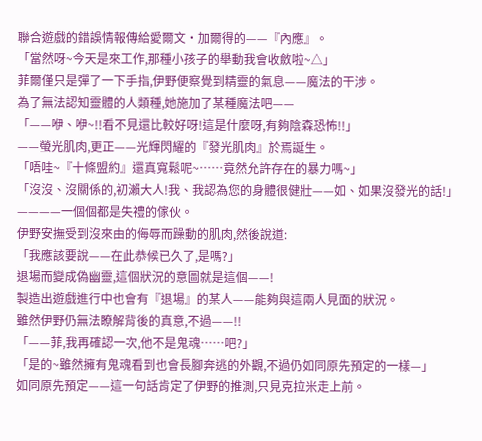聯合遊戲的錯誤情報傳給愛爾文·加爾得的——『內應』。
「當然呀~今天是來工作,那種小孩子的舉動我會收斂啦~△」
菲爾僅只是彈了一下手指,伊野便察覺到精靈的氣息——魔法的干涉。
為了無法認知靈體的人類種,她施加了某種魔法吧——
「——咿、咿~!!看不見還比較好呀!這是什麼呀,有夠陰森恐怖!!」
——螢光肌肉,更正——光輝閃耀的『發光肌肉』於焉誕生。
「唔哇~『十條盟約』還真寬鬆呢~……竟然允許存在的暴力嗎~」
「沒沒、沒關係的,初瀨大人!我、我認為您的身體很健壯——如、如果沒發光的話!」
————一個個都是失禮的傢伙。
伊野安撫受到沒來由的侮辱而躁動的肌肉,然後說道:
「我應該要說——在此恭候已久了,是嗎?」
退場而變成偽幽靈,這個狀況的意圖就是這個——!
製造出遊戲進行中也會有『退場』的某人——能夠與這兩人見面的狀況。
雖然伊野仍無法瞭解背後的真意,不過——!!
「——菲,我再確認一次,他不是鬼魂……吧?」
「是的~雖然擁有鬼魂看到也會長腳奔逃的外觀,不過仍如同原先預定的一樣—」
如同原先預定——這一句話肯定了伊野的推測,只見克拉米走上前。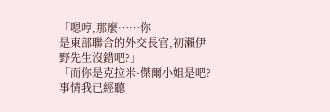「嗯哼,那麼……你
是東部聯合的外交長官,初瀨伊野先生沒錯吧?」
「而你是克拉米·傑爾小姐是吧?事情我已經聽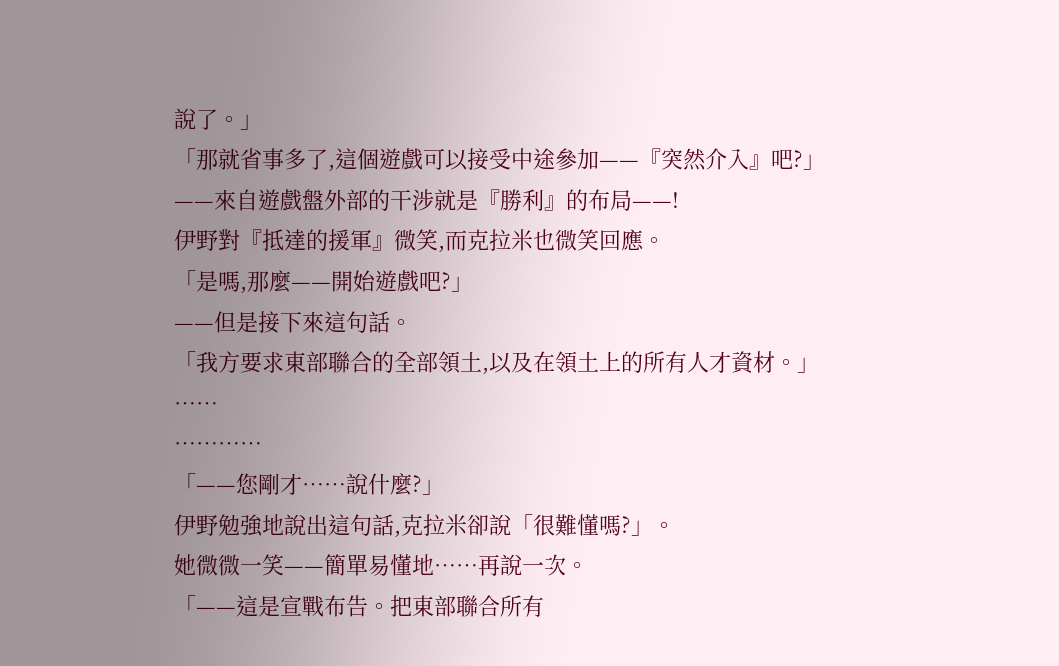說了。」
「那就省事多了,這個遊戲可以接受中途參加——『突然介入』吧?」
——來自遊戲盤外部的干涉就是『勝利』的布局——!
伊野對『抵達的援軍』微笑,而克拉米也微笑回應。
「是嗎,那麼——開始遊戲吧?」
——但是接下來這句話。
「我方要求東部聯合的全部領土,以及在領土上的所有人才資材。」
……
…………
「——您剛才……說什麼?」
伊野勉強地說出這句話,克拉米卻說「很難懂嗎?」。
她微微一笑——簡單易懂地……再說一次。
「——這是宣戰布告。把東部聯合所有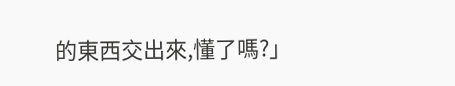的東西交出來,懂了嗎?」